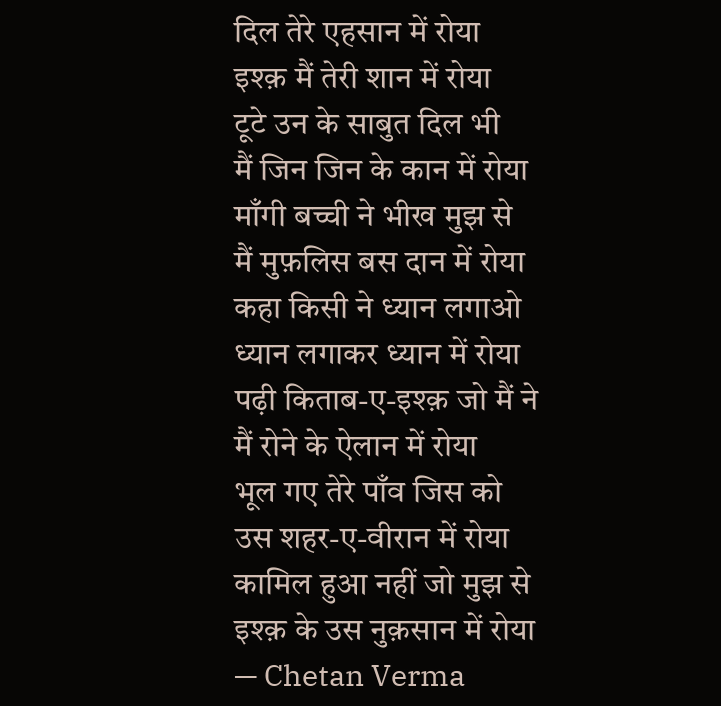दिल तेरे एहसान में रोया
इश्क़ मैं तेरी शान में रोया
टूटे उन के साबुत दिल भी
मैं जिन जिन के कान में रोया
माँगी बच्ची ने भीख मुझ से
मैं मुफ़लिस बस दान में रोया
कहा किसी ने ध्यान लगाओ
ध्यान लगाकर ध्यान में रोया
पढ़ी किताब-ए-इश्क़ जो मैं ने
मैं रोने के ऐलान में रोया
भूल गए तेरे पाँव जिस को
उस शहर-ए-वीरान में रोया
कामिल हुआ नहीं जो मुझ से
इश्क़ के उस नुक़सान में रोया
— Chetan Verma